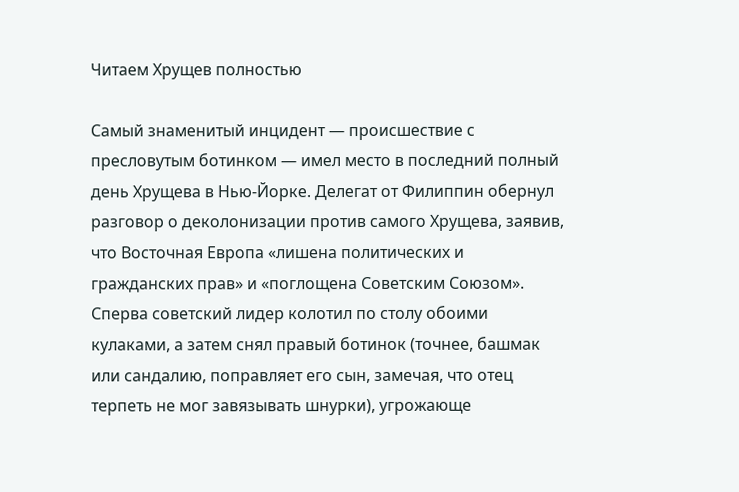Читаем Хрущев полностью

Самый знаменитый инцидент — происшествие с пресловутым ботинком — имел место в последний полный день Хрущева в Нью-Йорке. Делегат от Филиппин обернул разговор о деколонизации против самого Хрущева, заявив, что Восточная Европа «лишена политических и гражданских прав» и «поглощена Советским Союзом». Сперва советский лидер колотил по столу обоими кулаками, а затем снял правый ботинок (точнее, башмак или сандалию, поправляет его сын, замечая, что отец терпеть не мог завязывать шнурки), угрожающе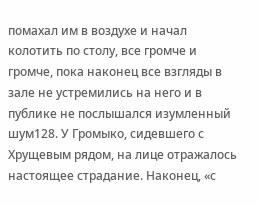помахал им в воздухе и начал колотить по столу, все громче и громче, пока наконец все взгляды в зале не устремились на него и в публике не послышался изумленный шум128. У Громыко, сидевшего с Хрущевым рядом, на лице отражалось настоящее страдание. Наконец, «с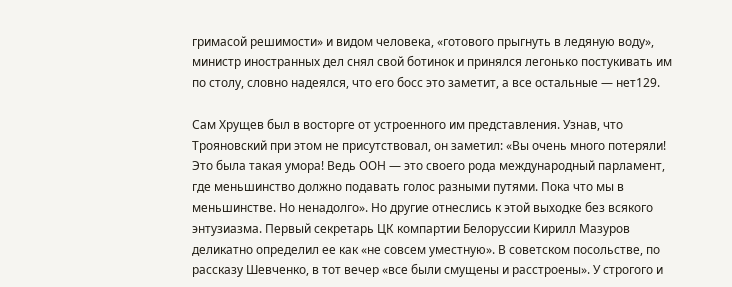гримасой решимости» и видом человека, «готового прыгнуть в ледяную воду», министр иностранных дел снял свой ботинок и принялся легонько постукивать им по столу, словно надеялся, что его босс это заметит, а все остальные — нет129.

Сам Хрущев был в восторге от устроенного им представления. Узнав, что Трояновский при этом не присутствовал, он заметил: «Вы очень много потеряли! Это была такая умора! Ведь ООН — это своего рода международный парламент, где меньшинство должно подавать голос разными путями. Пока что мы в меньшинстве. Но ненадолго». Но другие отнеслись к этой выходке без всякого энтузиазма. Первый секретарь ЦК компартии Белоруссии Кирилл Мазуров деликатно определил ее как «не совсем уместную». В советском посольстве, по рассказу Шевченко, в тот вечер «все были смущены и расстроены». У строгого и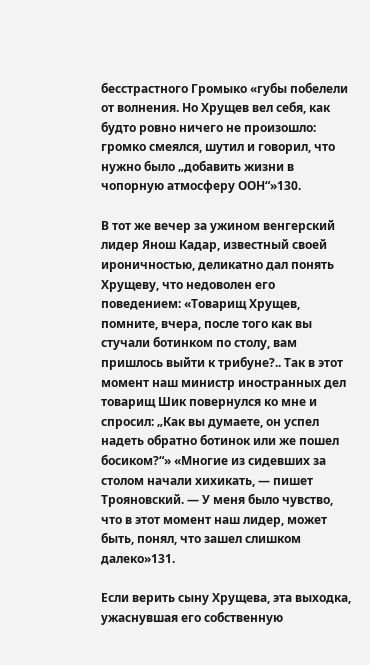бесстрастного Громыко «губы побелели от волнения. Но Хрущев вел себя, как будто ровно ничего не произошло: громко смеялся, шутил и говорил, что нужно было „добавить жизни в чопорную атмосферу ООН“»130.

В тот же вечер за ужином венгерский лидер Янош Кадар, известный своей ироничностью, деликатно дал понять Хрущеву, что недоволен его поведением: «Товарищ Хрущев, помните, вчера, после того как вы стучали ботинком по столу, вам пришлось выйти к трибуне?.. Так в этот момент наш министр иностранных дел товарищ Шик повернулся ко мне и спросил: „Как вы думаете, он успел надеть обратно ботинок или же пошел босиком?“» «Многие из сидевших за столом начали хихикать, — пишет Трояновский. — У меня было чувство, что в этот момент наш лидер, может быть, понял, что зашел слишком далеко»131.

Если верить сыну Хрущева, эта выходка, ужаснувшая его собственную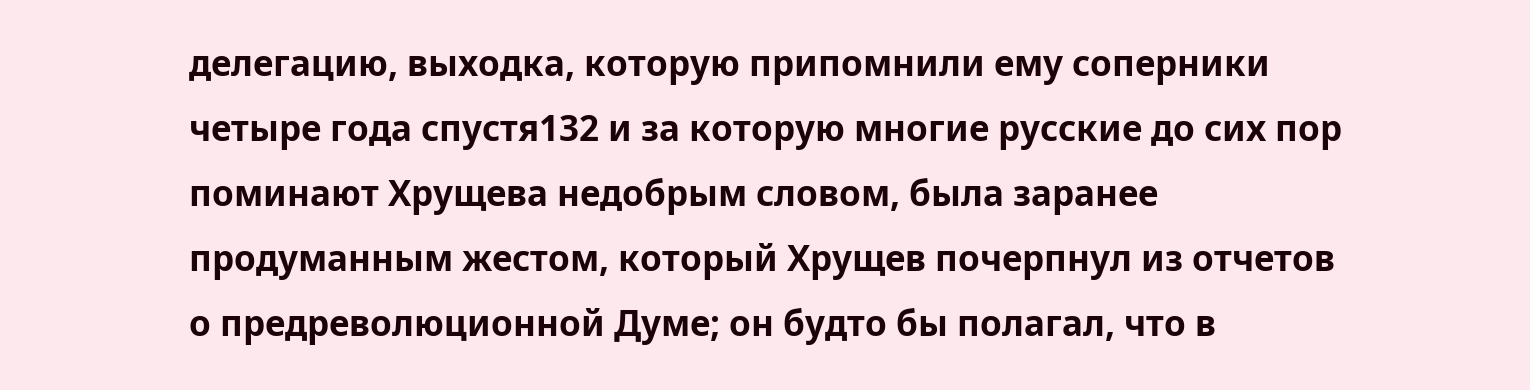делегацию, выходка, которую припомнили ему соперники четыре года спустя132 и за которую многие русские до сих пор поминают Хрущева недобрым словом, была заранее продуманным жестом, который Хрущев почерпнул из отчетов о предреволюционной Думе; он будто бы полагал, что в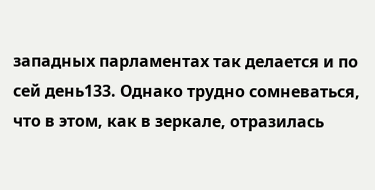западных парламентах так делается и по сей день133. Однако трудно сомневаться, что в этом, как в зеркале, отразилась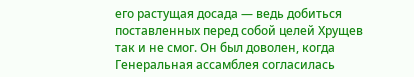его растущая досада — ведь добиться поставленных перед собой целей Хрущев так и не смог. Он был доволен, когда Генеральная ассамблея согласилась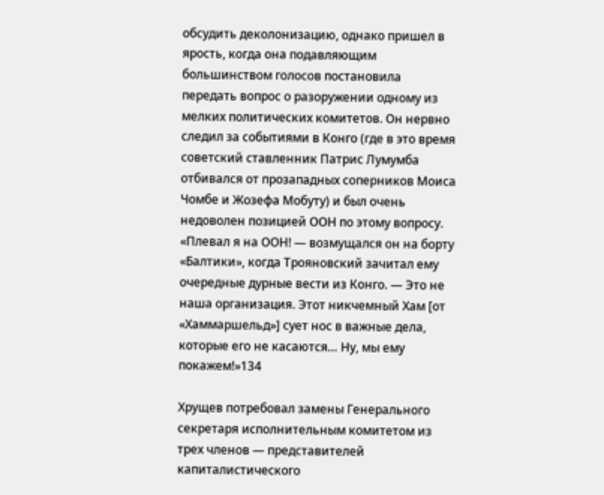обсудить деколонизацию, однако пришел в ярость, когда она подавляющим большинством голосов постановила передать вопрос о разоружении одному из мелких политических комитетов. Он нервно следил за событиями в Конго (где в это время советский ставленник Патрис Лумумба отбивался от прозападных соперников Моиса Чомбе и Жозефа Мобуту) и был очень недоволен позицией ООН по этому вопросу. «Плевал я на ООН! — возмущался он на борту «Балтики», когда Трояновский зачитал ему очередные дурные вести из Конго. — Это не наша организация. Этот никчемный Хам [от «Хаммаршельд»] сует нос в важные дела, которые его не касаются… Ну, мы ему покажем!»134

Хрущев потребовал замены Генерального секретаря исполнительным комитетом из трех членов — представителей капиталистического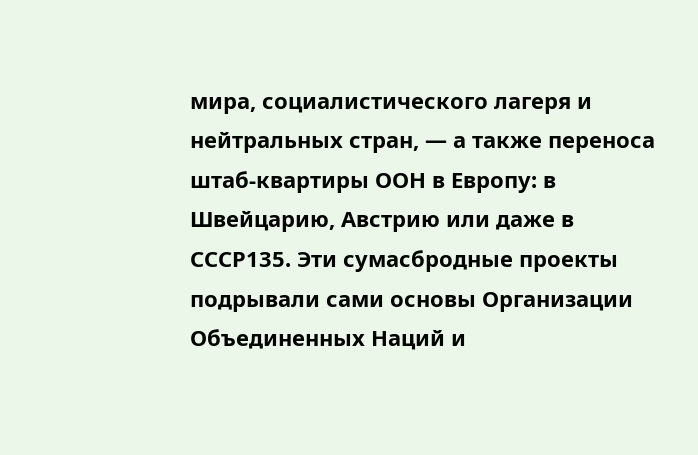мира, социалистического лагеря и нейтральных стран, — а также переноса штаб-квартиры ООН в Европу: в Швейцарию, Австрию или даже в СССР135. Эти сумасбродные проекты подрывали сами основы Организации Объединенных Наций и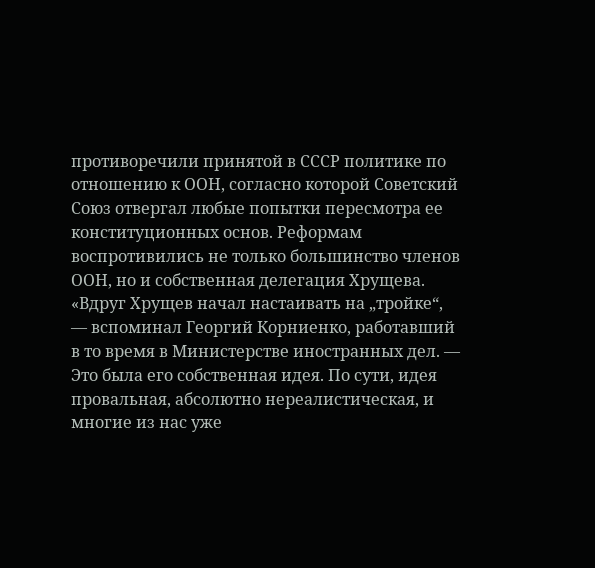противоречили принятой в СССР политике по отношению к ООН, согласно которой Советский Союз отвергал любые попытки пересмотра ее конституционных основ. Реформам воспротивились не только большинство членов ООН, но и собственная делегация Хрущева. «Вдруг Хрущев начал настаивать на „тройке“, — вспоминал Георгий Корниенко, работавший в то время в Министерстве иностранных дел. — Это была его собственная идея. По сути, идея провальная, абсолютно нереалистическая, и многие из нас уже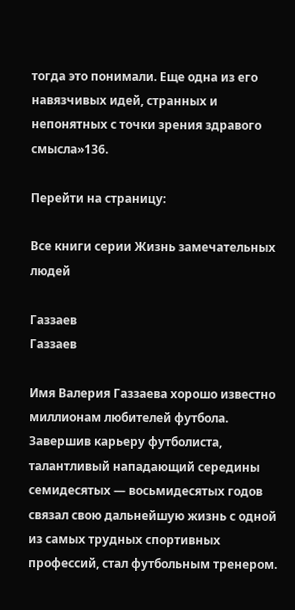тогда это понимали. Еще одна из его навязчивых идей, странных и непонятных с точки зрения здравого смысла»136.

Перейти на страницу:

Все книги серии Жизнь замечательных людей

Газзаев
Газзаев

Имя Валерия Газзаева хорошо известно миллионам любителей футбола. Завершив карьеру футболиста, талантливый нападающий середины семидесятых — восьмидесятых годов связал свою дальнейшую жизнь с одной из самых трудных спортивных профессий, стал футбольным тренером.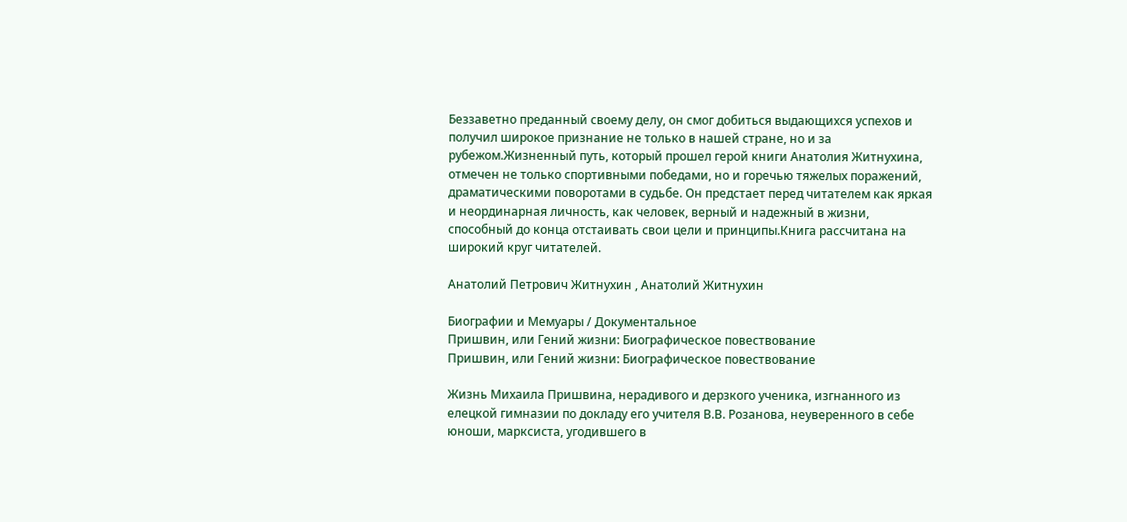Беззаветно преданный своему делу, он смог добиться выдающихся успехов и получил широкое признание не только в нашей стране, но и за рубежом.Жизненный путь, который прошел герой книги Анатолия Житнухина, отмечен не только спортивными победами, но и горечью тяжелых поражений, драматическими поворотами в судьбе. Он предстает перед читателем как яркая и неординарная личность, как человек, верный и надежный в жизни, способный до конца отстаивать свои цели и принципы.Книга рассчитана на широкий круг читателей.

Анатолий Петрович Житнухин , Анатолий Житнухин

Биографии и Мемуары / Документальное
Пришвин, или Гений жизни: Биографическое повествование
Пришвин, или Гений жизни: Биографическое повествование

Жизнь Михаила Пришвина, нерадивого и дерзкого ученика, изгнанного из елецкой гимназии по докладу его учителя В.В. Розанова, неуверенного в себе юноши, марксиста, угодившего в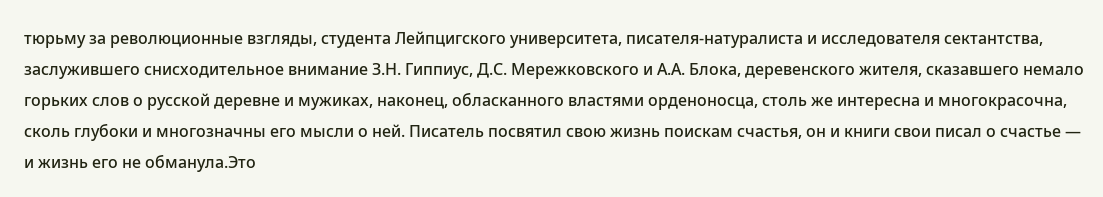тюрьму за революционные взгляды, студента Лейпцигского университета, писателя-натуралиста и исследователя сектантства, заслужившего снисходительное внимание З.Н. Гиппиус, Д.С. Мережковского и А.А. Блока, деревенского жителя, сказавшего немало горьких слов о русской деревне и мужиках, наконец, обласканного властями орденоносца, столь же интересна и многокрасочна, сколь глубоки и многозначны его мысли о ней. Писатель посвятил свою жизнь поискам счастья, он и книги свои писал о счастье — и жизнь его не обманула.Это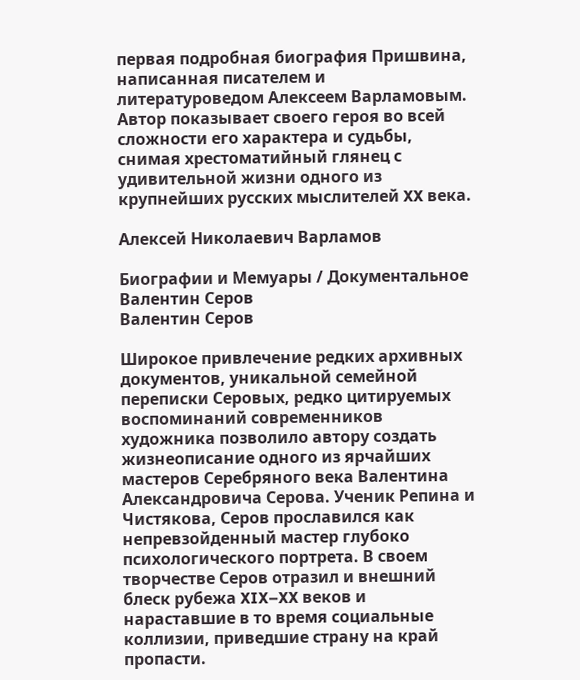первая подробная биография Пришвина, написанная писателем и литературоведом Алексеем Варламовым. Автор показывает своего героя во всей сложности его характера и судьбы, снимая хрестоматийный глянец с удивительной жизни одного из крупнейших русских мыслителей XX века.

Алексей Николаевич Варламов

Биографии и Мемуары / Документальное
Валентин Серов
Валентин Серов

Широкое привлечение редких архивных документов, уникальной семейной переписки Серовых, редко цитируемых воспоминаний современников художника позволило автору создать жизнеописание одного из ярчайших мастеров Серебряного века Валентина Александровича Серова. Ученик Репина и Чистякова, Серов прославился как непревзойденный мастер глубоко психологического портрета. В своем творчестве Серов отразил и внешний блеск рубежа XIX–XX веков и нараставшие в то время социальные коллизии, приведшие страну на край пропасти.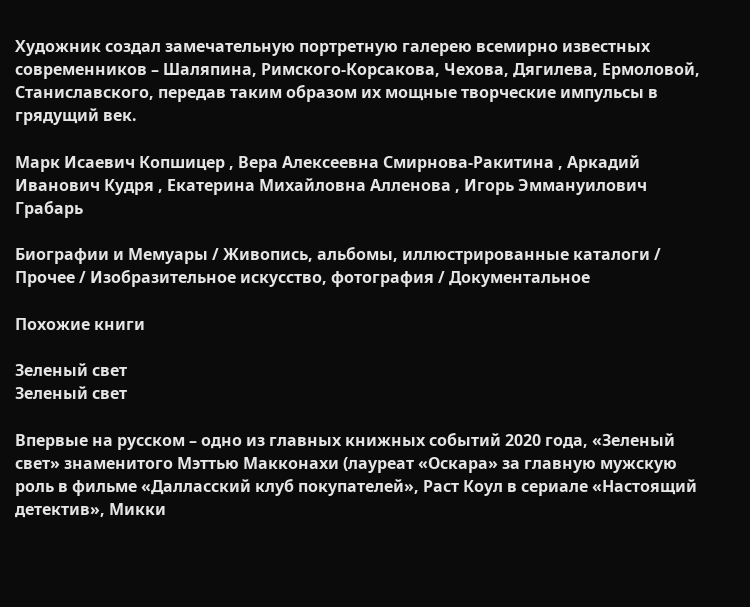Художник создал замечательную портретную галерею всемирно известных современников – Шаляпина, Римского-Корсакова, Чехова, Дягилева, Ермоловой, Станиславского, передав таким образом их мощные творческие импульсы в грядущий век.

Марк Исаевич Копшицер , Вера Алексеевна Смирнова-Ракитина , Аркадий Иванович Кудря , Екатерина Михайловна Алленова , Игорь Эммануилович Грабарь

Биографии и Мемуары / Живопись, альбомы, иллюстрированные каталоги / Прочее / Изобразительное искусство, фотография / Документальное

Похожие книги

Зеленый свет
Зеленый свет

Впервые на русском – одно из главных книжных событий 2020 года, «Зеленый свет» знаменитого Мэттью Макконахи (лауреат «Оскара» за главную мужскую роль в фильме «Далласский клуб покупателей», Раст Коул в сериале «Настоящий детектив», Микки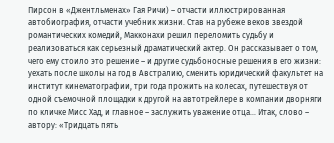Пирсон в «Джентльменах» Гая Ричи) – отчасти иллюстрированная автобиография, отчасти учебник жизни. Став на рубеже веков звездой романтических комедий, Макконахи решил переломить судьбу и реализоваться как серьезный драматический актер. Он рассказывает о том, чего ему стоило это решение – и другие судьбоносные решения в его жизни: уехать после школы на год в Австралию, сменить юридический факультет на институт кинематографии, три года прожить на колесах, путешествуя от одной съемочной площадки к другой на автотрейлере в компании дворняги по кличке Мисс Хад, и главное – заслужить уважение отца… Итак, слово – автору: «Тридцать пять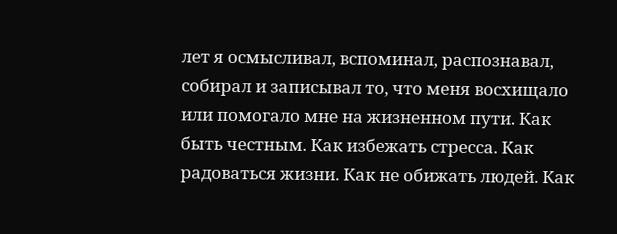лет я осмысливал, вспоминал, распознавал, собирал и записывал то, что меня восхищало или помогало мне на жизненном пути. Как быть честным. Как избежать стресса. Как радоваться жизни. Как не обижать людей. Как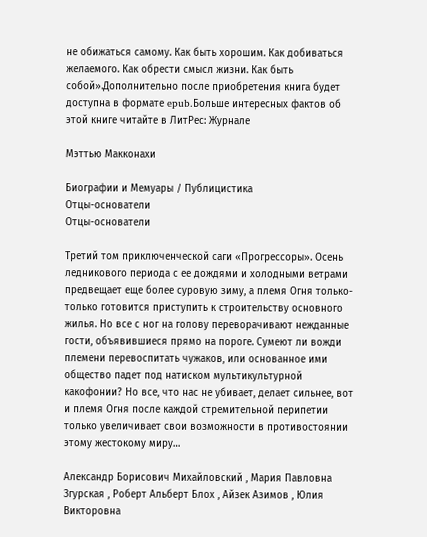не обижаться самому. Как быть хорошим. Как добиваться желаемого. Как обрести смысл жизни. Как быть собой».Дополнительно после приобретения книга будет доступна в формате epub.Больше интересных фактов об этой книге читайте в ЛитРес: Журнале

Мэттью Макконахи

Биографии и Мемуары / Публицистика
Отцы-основатели
Отцы-основатели

Третий том приключенческой саги «Прогрессоры». Осень ледникового периода с ее дождями и холодными ветрами предвещает еще более суровую зиму, а племя Огня только-только готовится приступить к строительству основного жилья. Но все с ног на голову переворачивают нежданные гости, объявившиеся прямо на пороге. Сумеют ли вожди племени перевоспитать чужаков, или основанное ими общество падет под натиском мультикультурной какофонии? Но все, что нас не убивает, делает сильнее, вот и племя Огня после каждой стремительной перипетии только увеличивает свои возможности в противостоянии этому жестокому миру…

Александр Борисович Михайловский , Мария Павловна Згурская , Роберт Альберт Блох , Айзек Азимов , Юлия Викторовна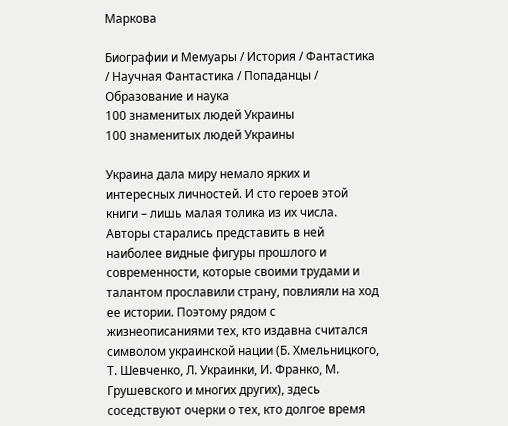Маркова

Биографии и Мемуары / История / Фантастика / Научная Фантастика / Попаданцы / Образование и наука
100 знаменитых людей Украины
100 знаменитых людей Украины

Украина дала миру немало ярких и интересных личностей. И сто героев этой книги – лишь малая толика из их числа. Авторы старались представить в ней наиболее видные фигуры прошлого и современности, которые своими трудами и талантом прославили страну, повлияли на ход ее истории. Поэтому рядом с жизнеописаниями тех, кто издавна считался символом украинской нации (Б. Хмельницкого, Т. Шевченко, Л. Украинки, И. Франко, М. Грушевского и многих других), здесь соседствуют очерки о тех, кто долгое время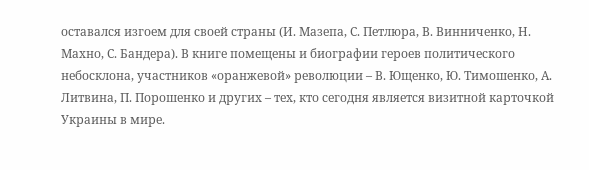оставался изгоем для своей страны (И. Мазепа, С. Петлюра, В. Винниченко, Н. Махно, С. Бандера). В книге помещены и биографии героев политического небосклона, участников «оранжевой» революции – В. Ющенко, Ю. Тимошенко, А. Литвина, П. Порошенко и других – тех, кто сегодня является визитной карточкой Украины в мире.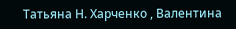Татьяна Н. Харченко , Валентина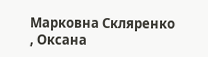Марковна Скляренко , Оксана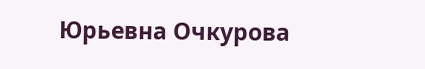Юрьевна Очкурова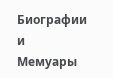Биографии и Мемуары